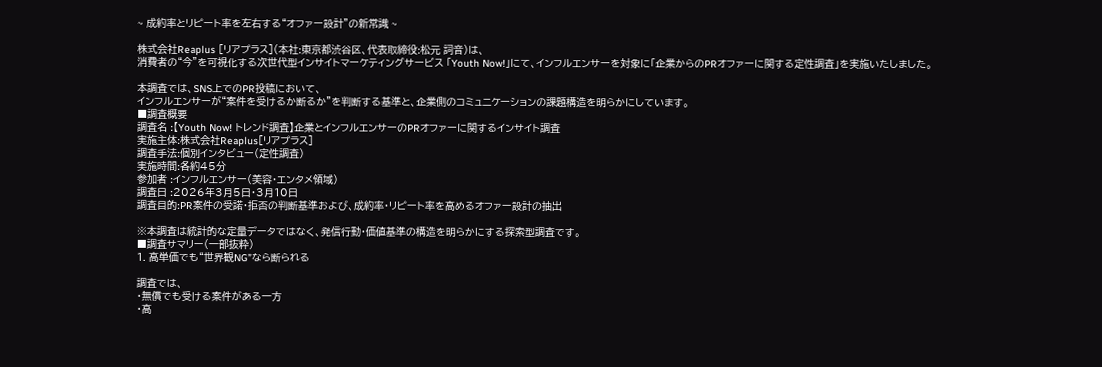~ 成約率とリピート率を左右する“オファー設計”の新常識 ~

株式会社Reaplus [リアプラス](本社:東京都渋谷区、代表取締役:松元 詞音)は、
消費者の“今”を可視化する次世代型インサイトマーケティングサービス 「Youth Now!」にて、インフルエンサーを対象に「企業からのPRオファーに関する定性調査」を実施いたしました。

本調査では、SNS上でのPR投稿において、
インフルエンサーが“案件を受けるか断るか”を判断する基準と、企業側のコミュニケーションの課題構造を明らかにしています。
■調査概要
調査名 :【Youth Now! トレンド調査】企業とインフルエンサーのPRオファーに関するインサイト調査
実施主体:株式会社Reaplus[リアプラス]
調査手法:個別インタビュー(定性調査)
実施時間:各約45分
参加者 :インフルエンサー(美容・エンタメ領域)
調査日 :2026年3月5日・3月10日
調査目的:PR案件の受諾・拒否の判断基準および、成約率・リピート率を高めるオファー設計の抽出

※本調査は統計的な定量データではなく、発信行動・価値基準の構造を明らかにする探索型調査です。
■調査サマリー(一部抜粋)
1. 高単価でも“世界観NG”なら断られる

調査では、
・無償でも受ける案件がある一方
・高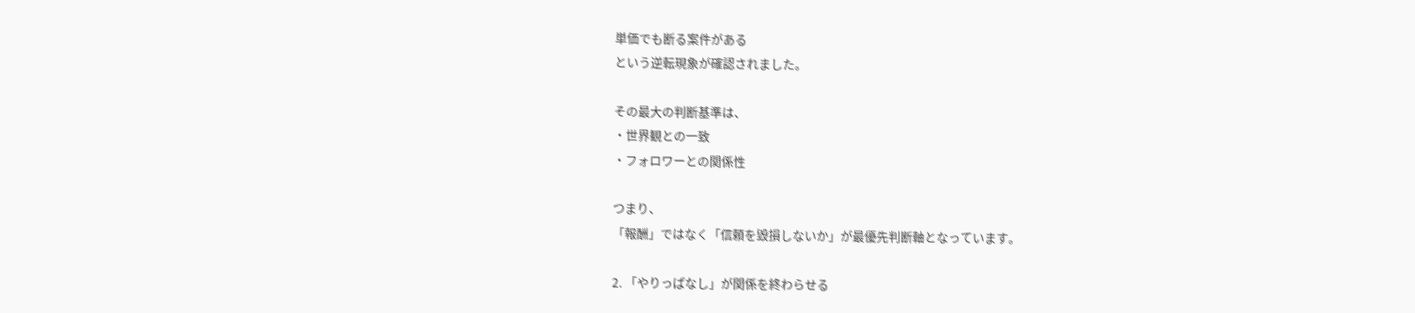単価でも断る案件がある
という逆転現象が確認されました。

その最大の判断基準は、
・世界観との一致
・フォロワーとの関係性

つまり、
「報酬」ではなく「信頼を毀損しないか」が最優先判断軸となっています。

2. 「やりっぱなし」が関係を終わらせる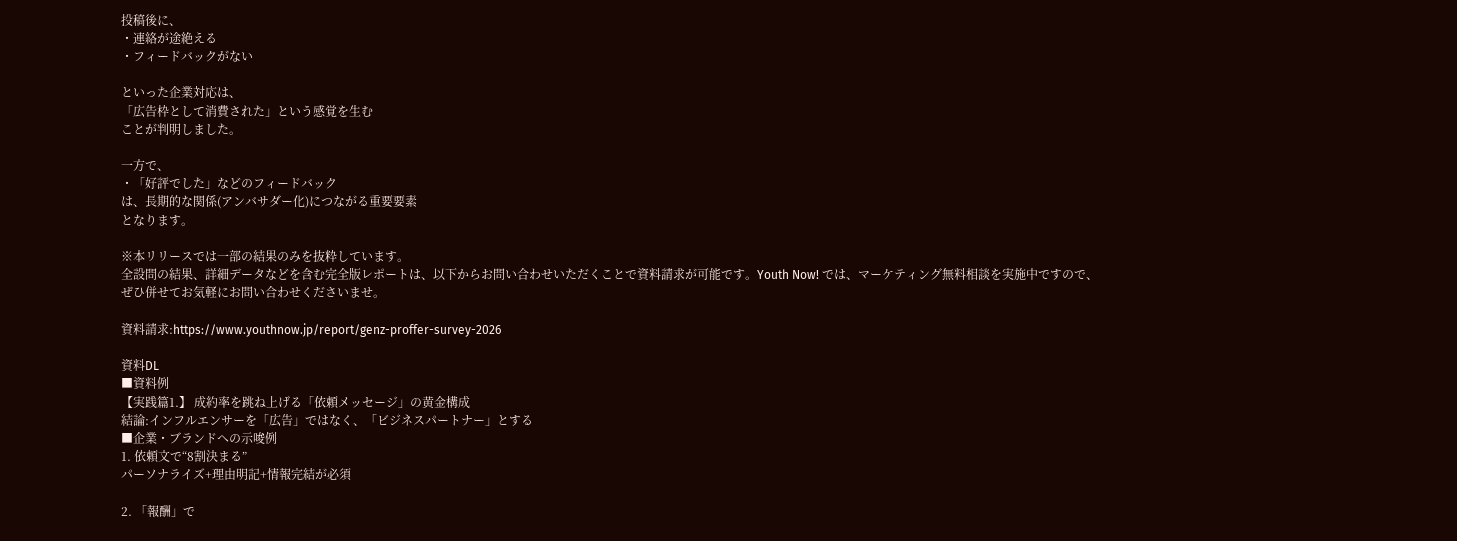投稿後に、
・連絡が途絶える
・フィードバックがない

といった企業対応は、
「広告枠として消費された」という感覚を生む
ことが判明しました。

一方で、
・「好評でした」などのフィードバック
は、長期的な関係(アンバサダー化)につながる重要要素
となります。

※本リリースでは一部の結果のみを抜粋しています。
全設問の結果、詳細データなどを含む完全版レポートは、以下からお問い合わせいただくことで資料請求が可能です。Youth Now! では、マーケティング無料相談を実施中ですので、ぜひ併せてお気軽にお問い合わせくださいませ。

資料請求:https://www.youthnow.jp/report/genz-proffer-survey-2026

資料DL
■資料例
【実践篇1.】 成約率を跳ね上げる「依頼メッセージ」の黄金構成
結論:インフルエンサーを「広告」ではなく、「ビジネスパートナー」とする
■企業・ブランドへの示唆例
1. 依頼文で“8割決まる”
パーソナライズ+理由明記+情報完結が必須

2. 「報酬」で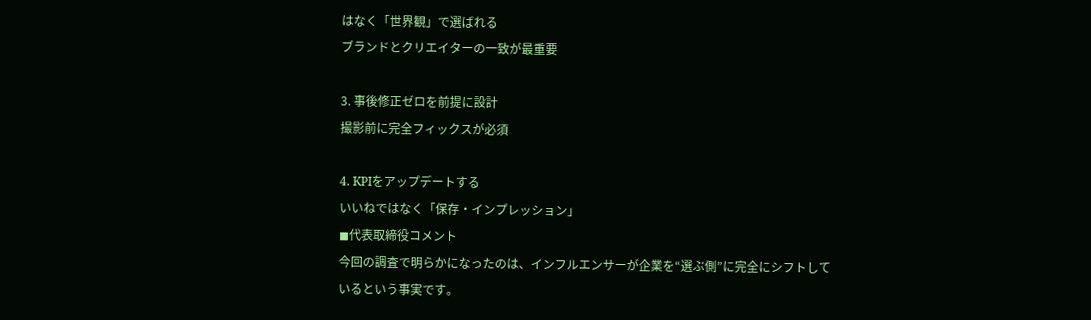はなく「世界観」で選ばれる
ブランドとクリエイターの一致が最重要

3. 事後修正ゼロを前提に設計
撮影前に完全フィックスが必須

4. KPIをアップデートする
いいねではなく「保存・インプレッション」
◼代表取締役コメント
今回の調査で明らかになったのは、インフルエンサーが企業を“選ぶ側”に完全にシフトしているという事実です。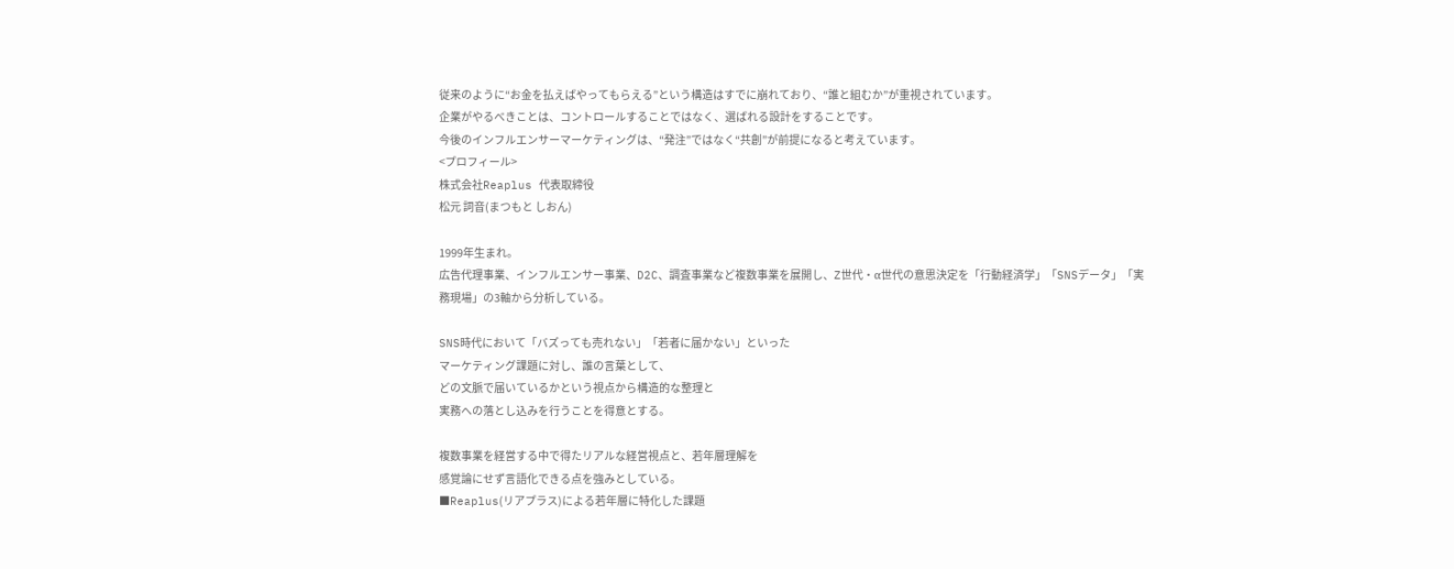従来のように“お金を払えばやってもらえる”という構造はすでに崩れており、“誰と組むか”が重視されています。
企業がやるべきことは、コントロールすることではなく、選ばれる設計をすることです。
今後のインフルエンサーマーケティングは、“発注”ではなく“共創”が前提になると考えています。
<プロフィール>
株式会社Reaplus 代表取締役
松元 詞音(まつもと しおん)

1999年生まれ。
広告代理事業、インフルエンサー事業、D2C、調査事業など複数事業を展開し、Z世代・α世代の意思決定を「行動経済学」「SNSデータ」「実務現場」の3軸から分析している。

SNS時代において「バズっても売れない」「若者に届かない」といった
マーケティング課題に対し、誰の言葉として、
どの文脈で届いているかという視点から構造的な整理と
実務への落とし込みを行うことを得意とする。

複数事業を経営する中で得たリアルな経営視点と、若年層理解を
感覚論にせず言語化できる点を強みとしている。
■Reaplus(リアプラス)による若年層に特化した課題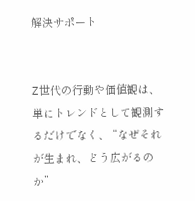解決サポート


Z世代の行動や価値観は、単にトレンドとして観測するだけでなく、 “なぜそれが生まれ、どう広がるのか”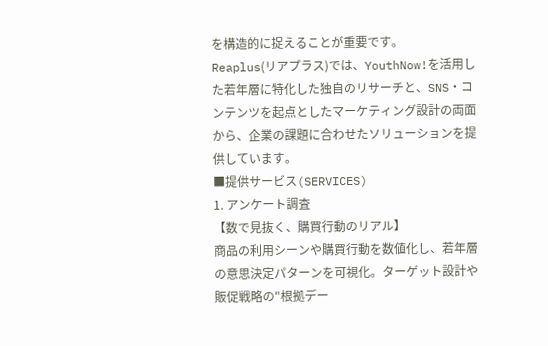を構造的に捉えることが重要です。
Reaplus(リアプラス)では、YouthNow!を活用した若年層に特化した独自のリサーチと、SNS・コンテンツを起点としたマーケティング設計の両面から、企業の課題に合わせたソリューションを提供しています。
■提供サービス(SERVICES)
1. アンケート調査
【数で見抜く、購買行動のリアル】
商品の利用シーンや購買行動を数値化し、若年層の意思決定パターンを可視化。ターゲット設計や販促戦略の"根拠デー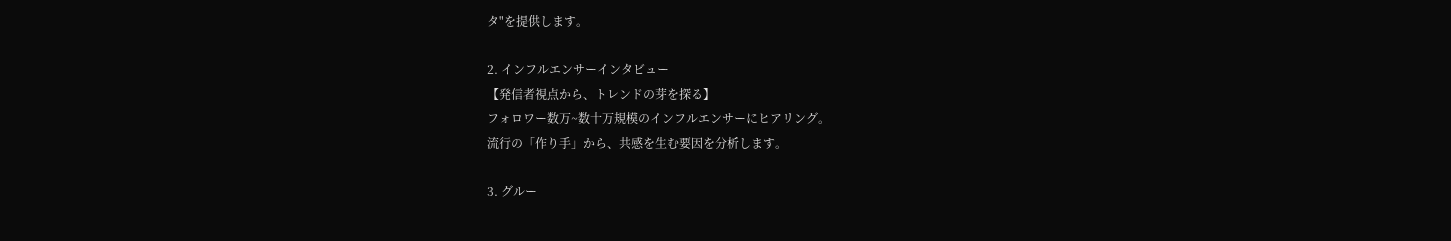タ"を提供します。

2. インフルエンサーインタビュー
【発信者視点から、トレンドの芽を探る】
フォロワー数万~数十万規模のインフルエンサーにヒアリング。
流行の「作り手」から、共感を生む要因を分析します。

3. グルー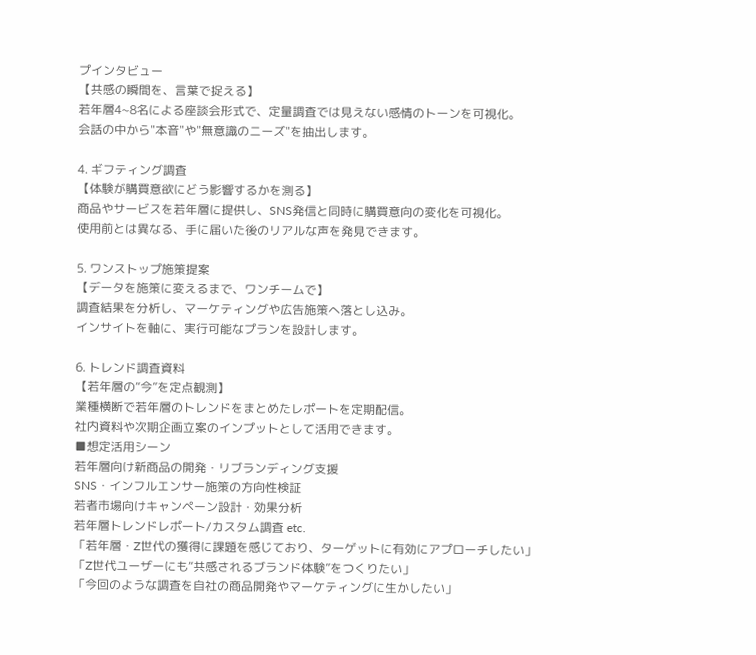プインタビュー
【共感の瞬間を、言葉で捉える】
若年層4~8名による座談会形式で、定量調査では見えない感情のトーンを可視化。
会話の中から"本音"や"無意識のニーズ"を抽出します。

4. ギフティング調査
【体験が購買意欲にどう影響するかを測る】
商品やサービスを若年層に提供し、SNS発信と同時に購買意向の変化を可視化。
使用前とは異なる、手に届いた後のリアルな声を発見できます。

5. ワンストップ施策提案
【データを施策に変えるまで、ワンチームで】
調査結果を分析し、マーケティングや広告施策へ落とし込み。
インサイトを軸に、実行可能なプランを設計します。

6. トレンド調査資料
【若年層の“今”を定点観測】
業種横断で若年層のトレンドをまとめたレポートを定期配信。
社内資料や次期企画立案のインプットとして活用できます。
■想定活用シーン
若年層向け新商品の開発・リブランディング支援
SNS・インフルエンサー施策の方向性検証
若者市場向けキャンペーン設計・効果分析
若年層トレンドレポート/カスタム調査 etc.
「若年層・Z世代の獲得に課題を感じており、ターゲットに有効にアプローチしたい」
「Z世代ユーザーにも“共感されるブランド体験”をつくりたい」
「今回のような調査を自社の商品開発やマーケティングに生かしたい」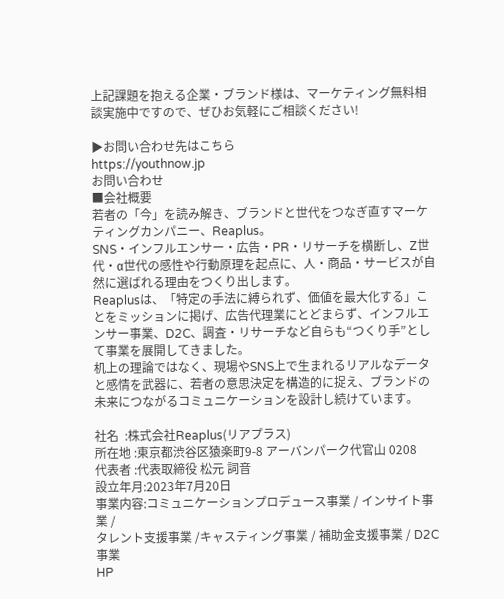上記課題を抱える企業・ブランド様は、マーケティング無料相談実施中ですので、ぜひお気軽にご相談ください!

▶お問い合わせ先はこちら
https://youthnow.jp
お問い合わせ
■会社概要
若者の「今」を読み解き、ブランドと世代をつなぎ直すマーケティングカンパニー、Reaplus。
SNS・インフルエンサー・広告・PR・リサーチを横断し、Z世代・α世代の感性や行動原理を起点に、人・商品・サービスが自然に選ばれる理由をつくり出します。
Reaplusは、「特定の手法に縛られず、価値を最大化する」ことをミッションに掲げ、広告代理業にとどまらず、インフルエンサー事業、D2C、調査・リサーチなど自らも“つくり手”として事業を展開してきました。
机上の理論ではなく、現場やSNS上で生まれるリアルなデータと感情を武器に、若者の意思決定を構造的に捉え、ブランドの未来につながるコミュニケーションを設計し続けています。

社名  :株式会社Reaplus(リアプラス)
所在地 :東京都渋谷区猿楽町9-8 アーバンパーク代官山 0208
代表者 :代表取締役 松元 詞音
設立年月:2023年7月20日
事業内容:コミュニケーションプロデュース事業 / インサイト事業 /
タレント支援事業 /キャスティング事業 / 補助金支援事業 / D2C事業
HP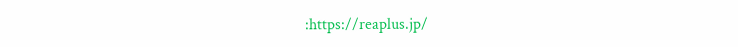:https://reaplus.jp/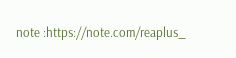note :https://note.com/reaplus_